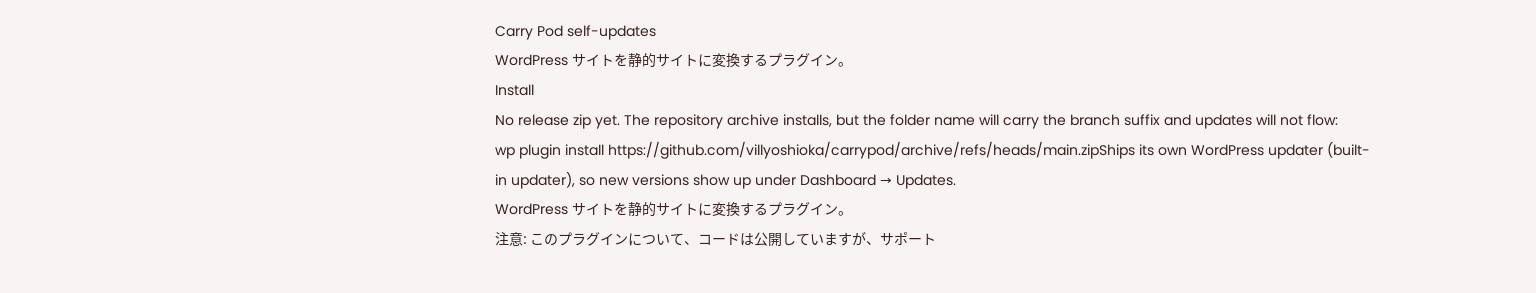Carry Pod self-updates
WordPress サイトを静的サイトに変換するプラグイン。
Install
No release zip yet. The repository archive installs, but the folder name will carry the branch suffix and updates will not flow:
wp plugin install https://github.com/villyoshioka/carrypod/archive/refs/heads/main.zipShips its own WordPress updater (built-in updater), so new versions show up under Dashboard → Updates.
WordPress サイトを静的サイトに変換するプラグイン。
注意: このプラグインについて、コードは公開していますが、サポート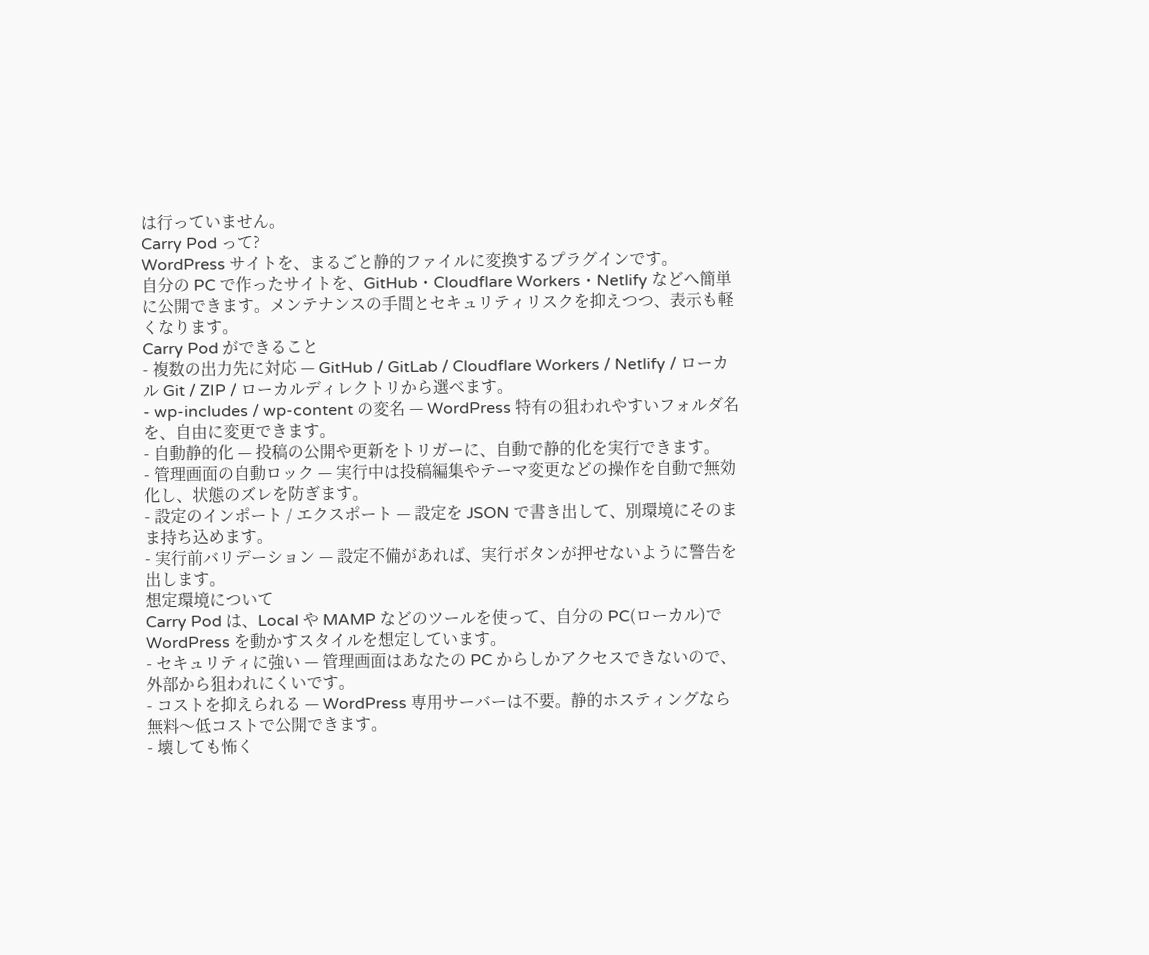は行っていません。
Carry Pod って?
WordPress サイトを、まるごと静的ファイルに変換するプラグインです。
自分の PC で作ったサイトを、GitHub・Cloudflare Workers・Netlify などへ簡単に公開できます。メンテナンスの手間とセキュリティリスクを抑えつつ、表示も軽くなります。
Carry Pod ができること
- 複数の出力先に対応 — GitHub / GitLab / Cloudflare Workers / Netlify / ローカル Git / ZIP / ローカルディレクトリから選べます。
- wp-includes / wp-content の変名 — WordPress 特有の狙われやすいフォルダ名を、自由に変更できます。
- 自動静的化 — 投稿の公開や更新をトリガーに、自動で静的化を実行できます。
- 管理画面の自動ロック — 実行中は投稿編集やテーマ変更などの操作を自動で無効化し、状態のズレを防ぎます。
- 設定のインポート / エクスポート — 設定を JSON で書き出して、別環境にそのまま持ち込めます。
- 実行前バリデーション — 設定不備があれば、実行ボタンが押せないように警告を出します。
想定環境について
Carry Pod は、Local や MAMP などのツールを使って、自分の PC(ローカル)で WordPress を動かすスタイルを想定しています。
- セキュリティに強い — 管理画面はあなたの PC からしかアクセスできないので、外部から狙われにくいです。
- コストを抑えられる — WordPress 専用サーバーは不要。静的ホスティングなら無料〜低コストで公開できます。
- 壊しても怖く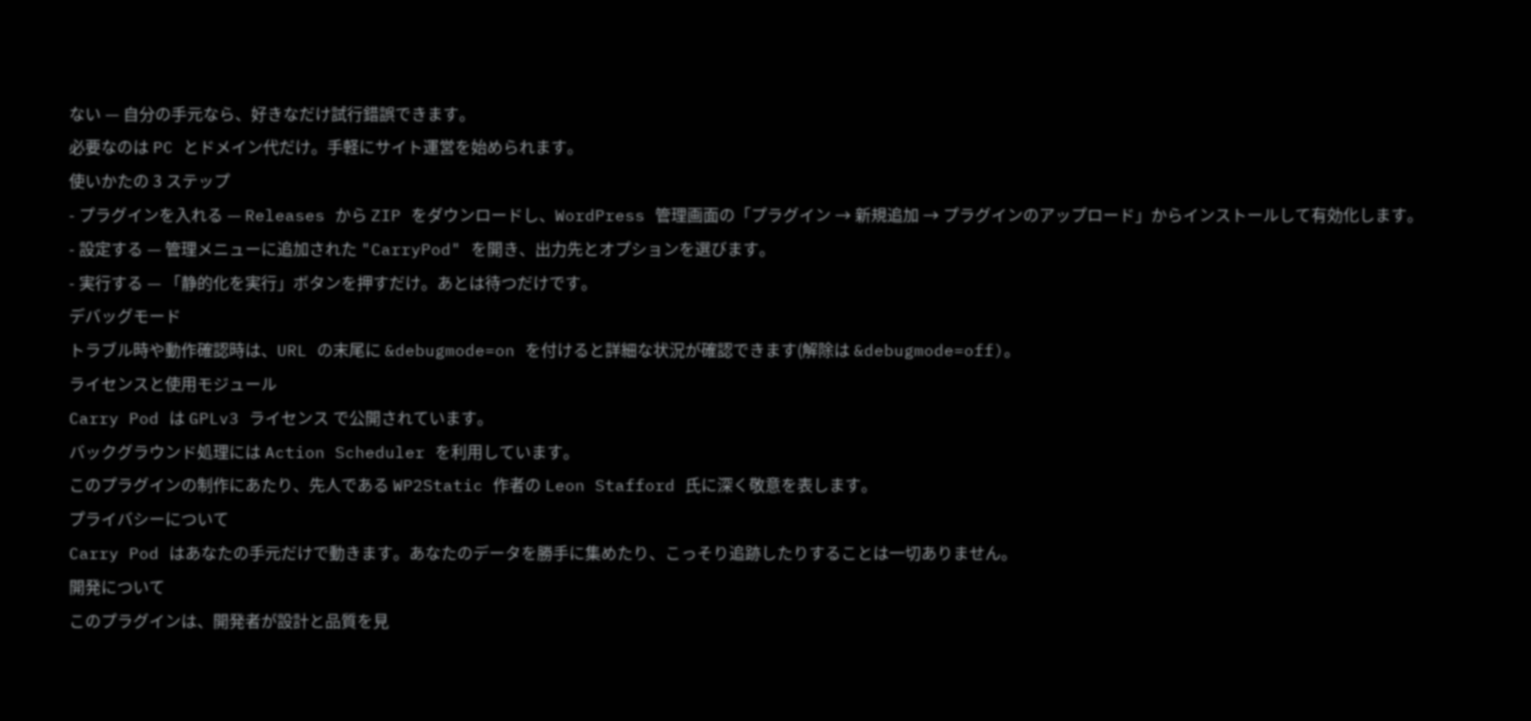ない — 自分の手元なら、好きなだけ試行錯誤できます。
必要なのは PC とドメイン代だけ。手軽にサイト運営を始められます。
使いかたの 3 ステップ
- プラグインを入れる — Releases から ZIP をダウンロードし、WordPress 管理画面の「プラグイン → 新規追加 → プラグインのアップロード」からインストールして有効化します。
- 設定する — 管理メニューに追加された "CarryPod" を開き、出力先とオプションを選びます。
- 実行する — 「静的化を実行」ボタンを押すだけ。あとは待つだけです。
デバッグモード
トラブル時や動作確認時は、URL の末尾に &debugmode=on を付けると詳細な状況が確認できます(解除は &debugmode=off)。
ライセンスと使用モジュール
Carry Pod は GPLv3 ライセンス で公開されています。
バックグラウンド処理には Action Scheduler を利用しています。
このプラグインの制作にあたり、先人である WP2Static 作者の Leon Stafford 氏に深く敬意を表します。
プライバシーについて
Carry Pod はあなたの手元だけで動きます。あなたのデータを勝手に集めたり、こっそり追跡したりすることは一切ありません。
開発について
このプラグインは、開発者が設計と品質を見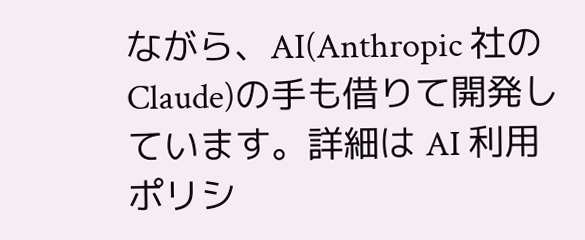ながら、AI(Anthropic 社の Claude)の手も借りて開発しています。詳細は AI 利用ポリシ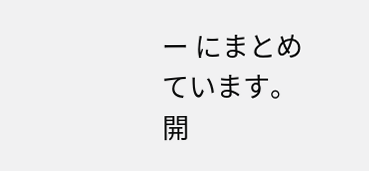ー にまとめています。
開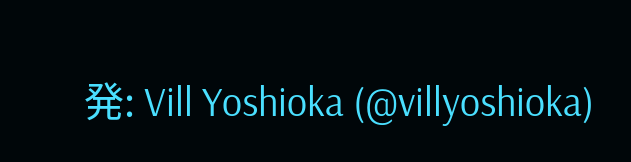発: Vill Yoshioka (@villyoshioka)